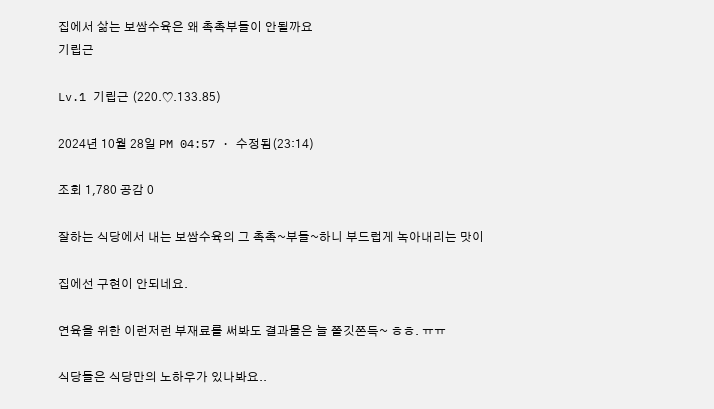집에서 삶는 보쌈수육은 왜 촉촉부들이 안될까요
기립근

Lv.1 기립근 (220.♡.133.85)

2024년 10월 28일 PM 04:57 · 수정됨(23:14)

조회 1,780 공감 0

잘하는 식당에서 내는 보쌈수육의 그 촉촉~부들~하니 부드럽게 녹아내리는 맛이

집에선 구현이 안되네요.

연육을 위한 이런저런 부재료를 써봐도 결과물은 늘 쫄깃쫀득~ ㅎㅎ. ㅠㅠ

식당들은 식당만의 노하우가 있나봐요..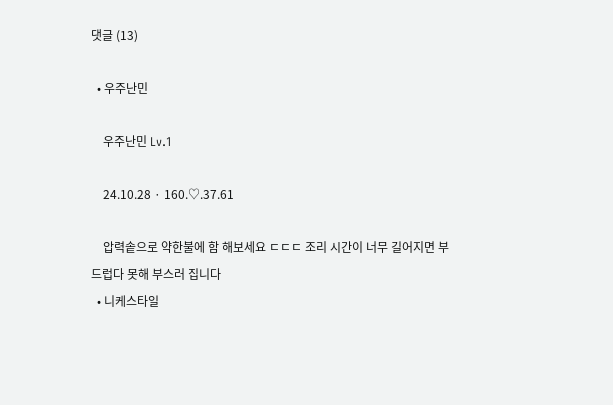댓글 (13)

  • 우주난민

    우주난민 Lv.1

    24.10.28 · 160.♡.37.61

    압력솥으로 약한불에 함 해보세요 ㄷㄷㄷ 조리 시간이 너무 길어지면 부드럽다 못해 부스러 집니다
  • 니케스타일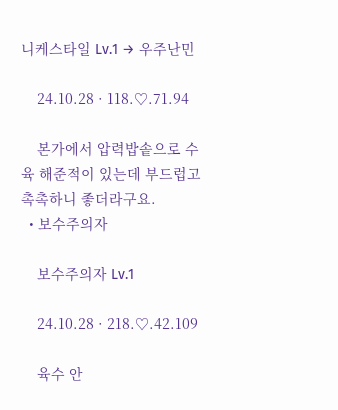니케스타일 Lv.1 → 우주난민

    24.10.28 · 118.♡.71.94

    본가에서 압력밥솥으로 수육 해준적이 있는데 부드럽고 촉촉하니 좋더라구요.
  • 보수주의자

    보수주의자 Lv.1

    24.10.28 · 218.♡.42.109

    육수 안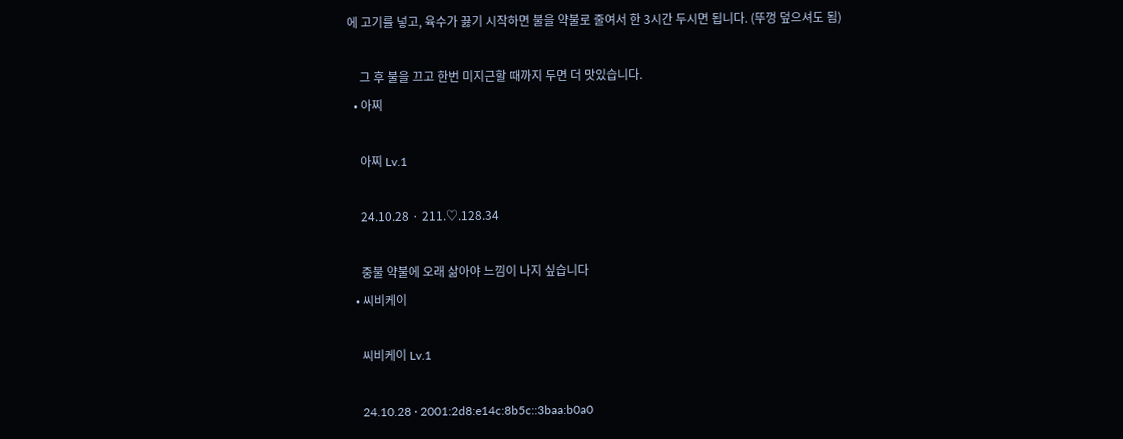에 고기를 넣고, 육수가 끓기 시작하면 불을 약불로 줄여서 한 3시간 두시면 됩니다. (뚜껑 덮으셔도 됨)

    그 후 불을 끄고 한번 미지근할 때까지 두면 더 맛있습니다.
  • 아찌

    아찌 Lv.1

    24.10.28 · 211.♡.128.34

    중불 약불에 오래 삶아야 느낌이 나지 싶습니다
  • 씨비케이

    씨비케이 Lv.1

    24.10.28 · 2001:2d8:e14c:8b5c::3baa:b0a0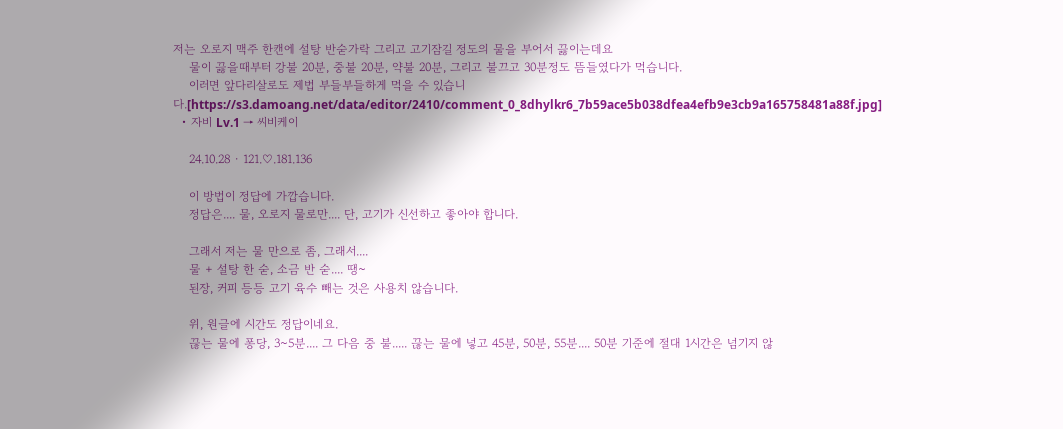저는 오로지 맥주 한캔에 설탕 반숟가락 그리고 고기잠길 정도의 물을 부어서 끓이는데요
    물이 끓을때부터 강불 20분, 중불 20분, 약불 20분, 그리고 불끄고 30분정도 뜸들였다가 먹습니다.
    이러면 앞다리살로도 제법 부들부들하게 먹을 수 있습니다.[https://s3.damoang.net/data/editor/2410/comment_0_8dhylkr6_7b59ace5b038dfea4efb9e3cb9a165758481a88f.jpg]
  • 자비 Lv.1 → 씨비케이

    24.10.28 · 121.♡.181.136

    이 방법이 정답에 가깝습니다.
    정답은.... 물, 오로지 물로만.... 단, 고기가 신선하고 좋아야 합니다.

    그래서 저는 물 만으로 좀, 그래서....
    물 + 설탕 한 숟, 소금 반 숟.... 땡~
    된장, 커피 등등 고기 육수 빼는 것은 사용치 않습니다.

    위, 원글에 시간도 정답이네요.
    끊는 물에 퐁당, 3~5분.... 그 다음 중 불..... 끊는 물에 넣고 45분, 50분, 55분.... 50분 기준에 절대 1시간은 넘기지 않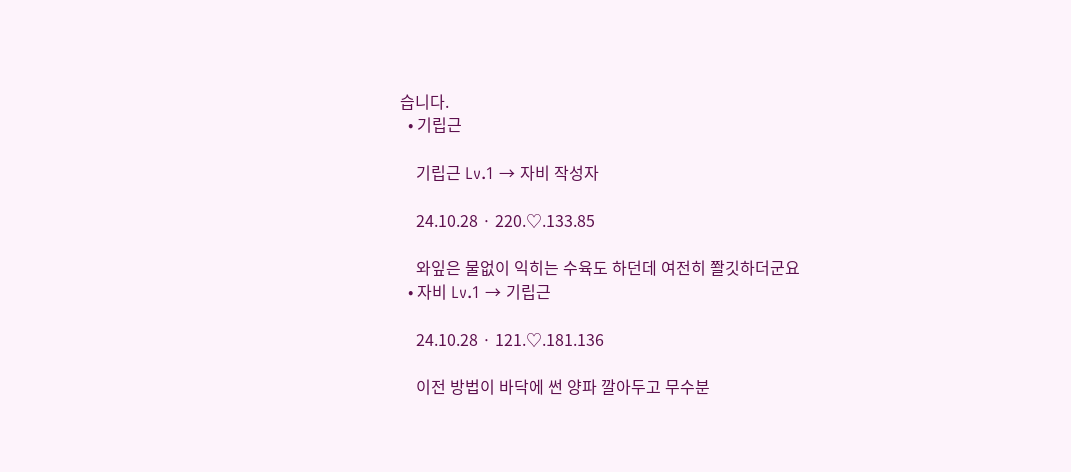습니다.
  • 기립근

    기립근 Lv.1 → 자비 작성자

    24.10.28 · 220.♡.133.85

    와잎은 물없이 익히는 수육도 하던데 여전히 쫠깃하더군요
  • 자비 Lv.1 → 기립근

    24.10.28 · 121.♡.181.136

    이전 방법이 바닥에 썬 양파 깔아두고 무수분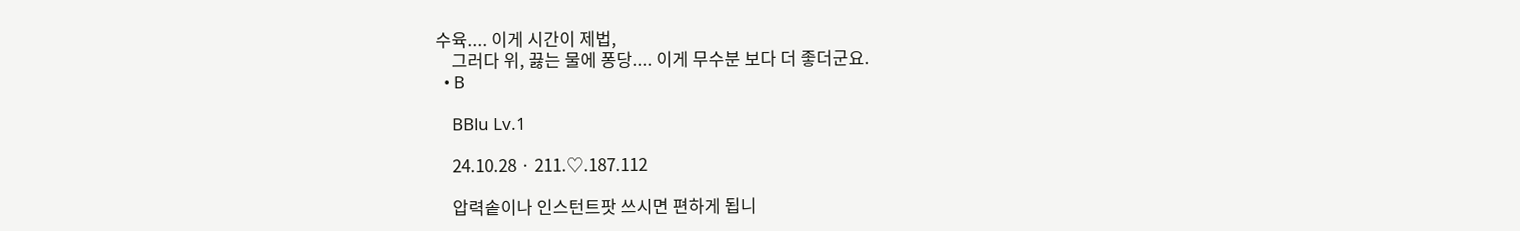수육.... 이게 시간이 제법,
    그러다 위, 끓는 물에 퐁당.... 이게 무수분 보다 더 좋더군요.
  • B

    BBlu Lv.1

    24.10.28 · 211.♡.187.112

    압력솥이나 인스턴트팟 쓰시면 편하게 됩니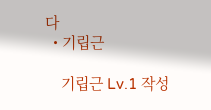다
  • 기립근

    기립근 Lv.1 작성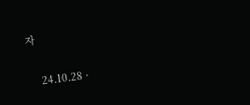자

    24.10.28 ·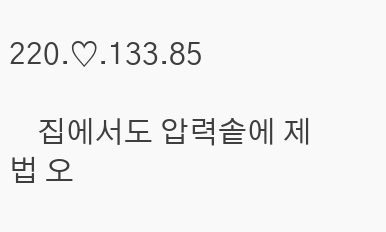220.♡.133.85

    집에서도 압력솥에 제법 오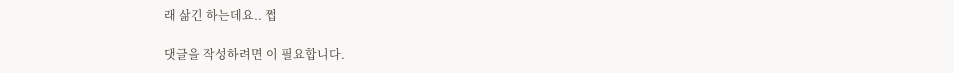래 삶긴 하는데요.. 쩝

댓글을 작성하려면 이 필요합니다.